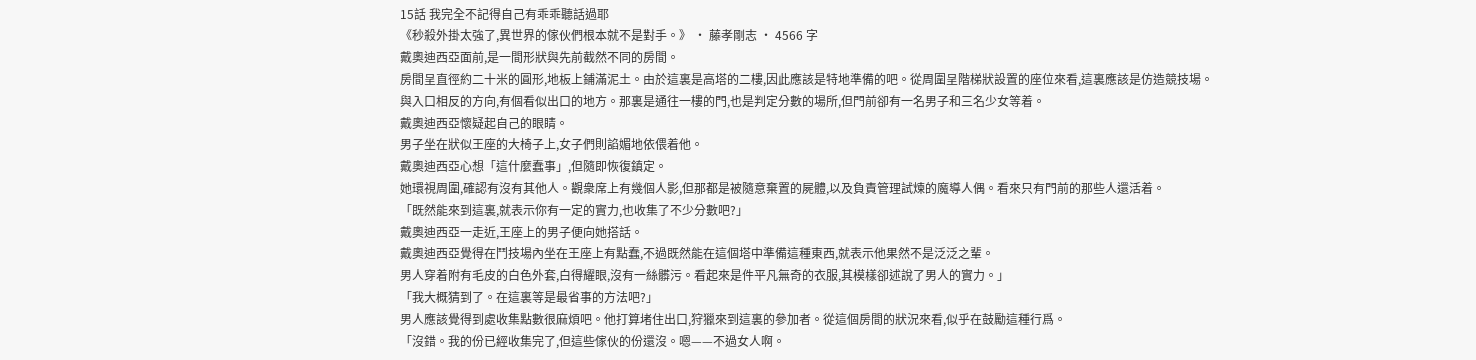15話 我完全不記得自己有乖乖聽話過耶
《秒殺外掛太強了,異世界的傢伙們根本就不是對手。》 · 藤孝剛志 · 4566 字
戴奧迪西亞面前,是一間形狀與先前截然不同的房間。
房間呈直徑約二十米的圓形,地板上鋪滿泥土。由於這裏是高塔的二樓,因此應該是特地準備的吧。從周圍呈階梯狀設置的座位來看,這裏應該是仿造競技場。
與入口相反的方向,有個看似出口的地方。那裏是通往一樓的門,也是判定分數的場所,但門前卻有一名男子和三名少女等着。
戴奧迪西亞懷疑起自己的眼睛。
男子坐在狀似王座的大椅子上,女子們則諂媚地依偎着他。
戴奧迪西亞心想「這什麼蠢事」,但隨即恢復鎮定。
她環視周圍,確認有沒有其他人。觀衆席上有幾個人影,但那都是被隨意棄置的屍體,以及負責管理試煉的魔導人偶。看來只有門前的那些人還活着。
「既然能來到這裏,就表示你有一定的實力,也收集了不少分數吧?」
戴奧迪西亞一走近,王座上的男子便向她搭話。
戴奧迪西亞覺得在鬥技場內坐在王座上有點蠢,不過既然能在這個塔中準備這種東西,就表示他果然不是泛泛之輩。
男人穿着附有毛皮的白色外套,白得耀眼,沒有一絲髒污。看起來是件平凡無奇的衣服,其模樣卻述說了男人的實力。」
「我大概猜到了。在這裏等是最省事的方法吧?」
男人應該覺得到處收集點數很麻煩吧。他打算堵住出口,狩獵來到這裏的參加者。從這個房間的狀況來看,似乎在鼓勵這種行爲。
「沒錯。我的份已經收集完了,但這些傢伙的份還沒。嗯——不過女人啊。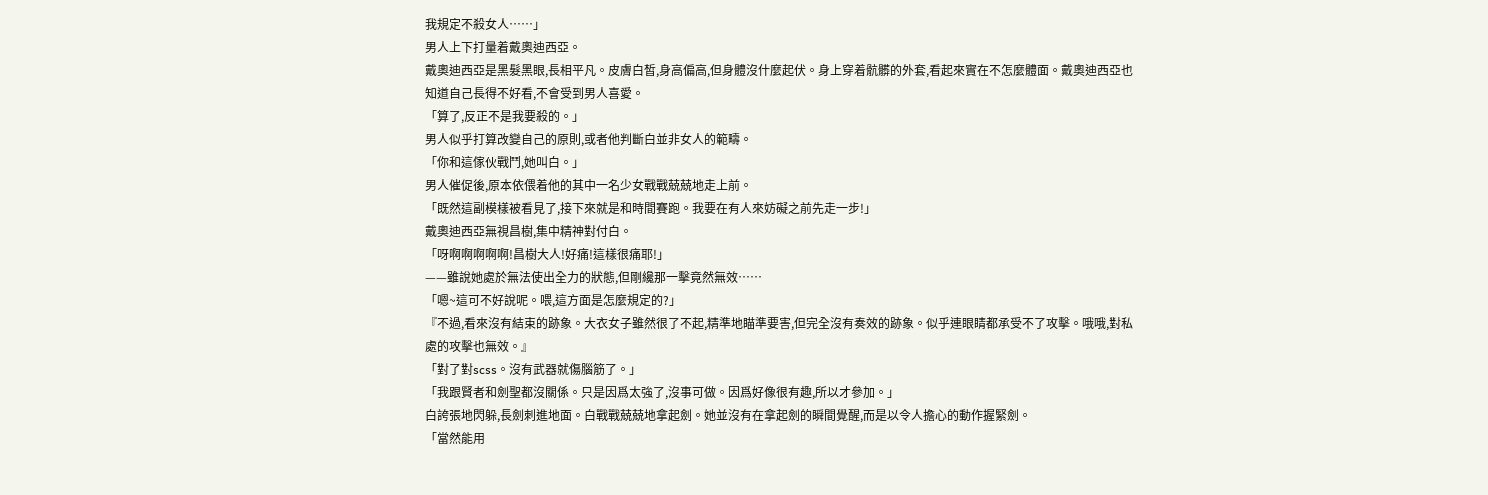我規定不殺女人……」
男人上下打量着戴奧迪西亞。
戴奧迪西亞是黑髮黑眼,長相平凡。皮膚白皙,身高偏高,但身體沒什麼起伏。身上穿着骯髒的外套,看起來實在不怎麼體面。戴奧迪西亞也知道自己長得不好看,不會受到男人喜愛。
「算了,反正不是我要殺的。」
男人似乎打算改變自己的原則,或者他判斷白並非女人的範疇。
「你和這傢伙戰鬥,她叫白。」
男人催促後,原本依偎着他的其中一名少女戰戰兢兢地走上前。
「既然這副模樣被看見了,接下來就是和時間賽跑。我要在有人來妨礙之前先走一步!」
戴奧迪西亞無視昌樹,集中精神對付白。
「呀啊啊啊啊啊!昌樹大人!好痛!這樣很痛耶!」
——雖說她處於無法使出全力的狀態,但剛纔那一擊竟然無效……
「嗯~這可不好說呢。喂,這方面是怎麼規定的?」
『不過,看來沒有結束的跡象。大衣女子雖然很了不起,精準地瞄準要害,但完全沒有奏效的跡象。似乎連眼睛都承受不了攻擊。哦哦,對私處的攻擊也無效。』
「對了對scss。沒有武器就傷腦筋了。」
「我跟賢者和劍聖都沒關係。只是因爲太強了,沒事可做。因爲好像很有趣,所以才參加。」
白誇張地閃躲,長劍刺進地面。白戰戰兢兢地拿起劍。她並沒有在拿起劍的瞬間覺醒,而是以令人擔心的動作握緊劍。
「當然能用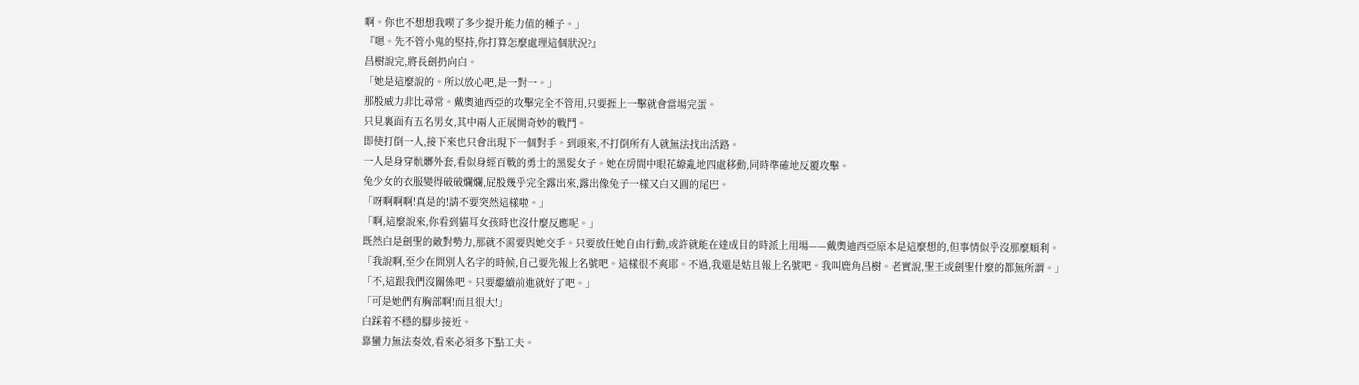啊。你也不想想我喫了多少提升能力值的種子。」
『嗯。先不管小鬼的堅持,你打算怎麼處理這個狀況?』
昌樹說完,將長劍扔向白。
「她是這麼說的。所以放心吧,是一對一。」
那股威力非比尋常。戴奧迪西亞的攻擊完全不管用,只要捱上一擊就會當場完蛋。
只見裏面有五名男女,其中兩人正展開奇妙的戰鬥。
即使打倒一人,接下來也只會出現下一個對手。到頭來,不打倒所有人就無法找出活路。
一人是身穿骯髒外套,看似身經百戰的勇士的黑髮女子。她在房間中眼花繚亂地四處移動,同時準確地反覆攻擊。
兔少女的衣服變得破破爛爛,屁股幾乎完全露出來,露出像兔子一樣又白又圓的尾巴。
「呀啊啊啊!真是的!請不要突然這樣啦。」
「啊,這麼說來,你看到貓耳女孩時也沒什麼反應呢。」
既然白是劍聖的敵對勢力,那就不需要與她交手。只要放任她自由行動,或許就能在達成目的時派上用場——戴奧迪西亞原本是這麼想的,但事情似乎沒那麼順利。
「我說啊,至少在問別人名字的時候,自己要先報上名號吧。這樣很不爽耶。不過,我還是姑且報上名號吧。我叫鹿角昌樹。老實說,聖王或劍聖什麼的都無所謂。」
「不,這跟我們沒關係吧。只要繼續前進就好了吧。」
「可是她們有胸部啊!而且很大!」
白踩着不穩的腳步接近。
靠蠻力無法奏效,看來必須多下點工夫。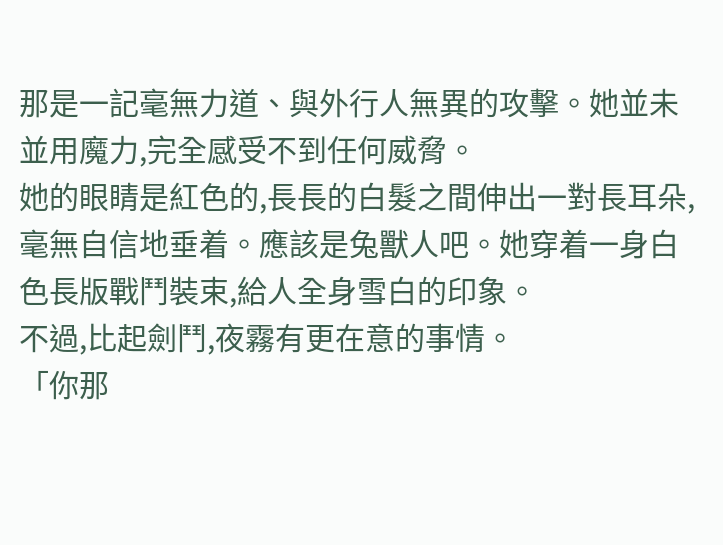那是一記毫無力道、與外行人無異的攻擊。她並未並用魔力,完全感受不到任何威脅。
她的眼睛是紅色的,長長的白髮之間伸出一對長耳朵,毫無自信地垂着。應該是兔獸人吧。她穿着一身白色長版戰鬥裝束,給人全身雪白的印象。
不過,比起劍鬥,夜霧有更在意的事情。
「你那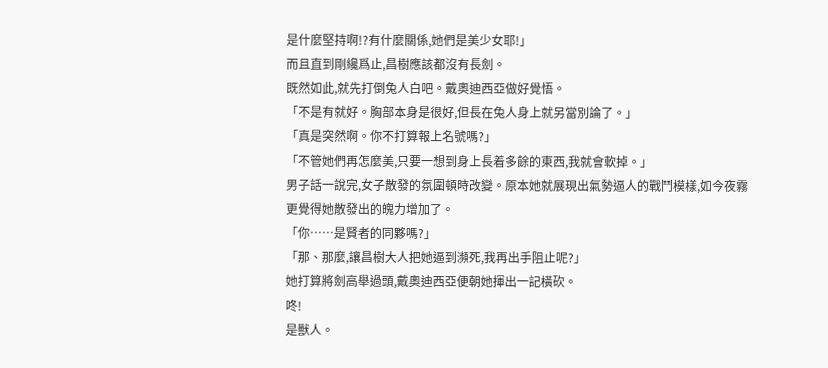是什麼堅持啊!?有什麼關係,她們是美少女耶!」
而且直到剛纔爲止,昌樹應該都沒有長劍。
既然如此,就先打倒兔人白吧。戴奧迪西亞做好覺悟。
「不是有就好。胸部本身是很好,但長在兔人身上就另當別論了。」
「真是突然啊。你不打算報上名號嗎?」
「不管她們再怎麼美,只要一想到身上長着多餘的東西,我就會軟掉。」
男子話一說完,女子散發的氛圍頓時改變。原本她就展現出氣勢逼人的戰鬥模樣,如今夜霧更覺得她散發出的魄力增加了。
「你……是賢者的同夥嗎?」
「那、那麼,讓昌樹大人把她逼到瀕死,我再出手阻止呢?」
她打算將劍高舉過頭,戴奧迪西亞便朝她揮出一記橫砍。
咚!
是獸人。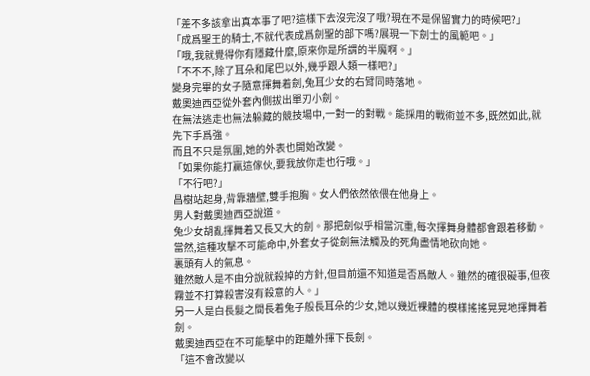「差不多該拿出真本事了吧?這樣下去沒完沒了哦?現在不是保留實力的時候吧?」
「成爲聖王的騎士,不就代表成爲劍聖的部下嗎?展現一下劍士的風範吧。」
「哦,我就覺得你有隱藏什麼,原來你是所謂的半魔啊。」
「不不不,除了耳朵和尾巴以外,幾乎跟人類一樣吧?」
變身完畢的女子隨意揮舞着劍,兔耳少女的右臂同時落地。
戴奧迪西亞從外套內側拔出單刃小劍。
在無法逃走也無法躲藏的競技場中,一對一的對戰。能採用的戰術並不多,既然如此,就先下手爲強。
而且不只是氛圍,她的外表也開始改變。
「如果你能打贏這傢伙,要我放你走也行哦。」
「不行吧?」
昌樹站起身,背靠牆壁,雙手抱胸。女人們依然依偎在他身上。
男人對戴奧迪西亞說道。
兔少女胡亂揮舞着又長又大的劍。那把劍似乎相當沉重,每次揮舞身體都會跟着移動。當然,這種攻擊不可能命中,外套女子從劍無法觸及的死角盡情地砍向她。
裏頭有人的氣息。
雖然敵人是不由分說就殺掉的方針,但目前還不知道是否爲敵人。雖然的確很礙事,但夜霧並不打算殺害沒有殺意的人。」
另一人是白長髮之間長着兔子般長耳朵的少女,她以幾近裸體的模樣搖搖晃晃地揮舞着劍。
戴奧迪西亞在不可能擊中的距離外揮下長劍。
「這不會改變以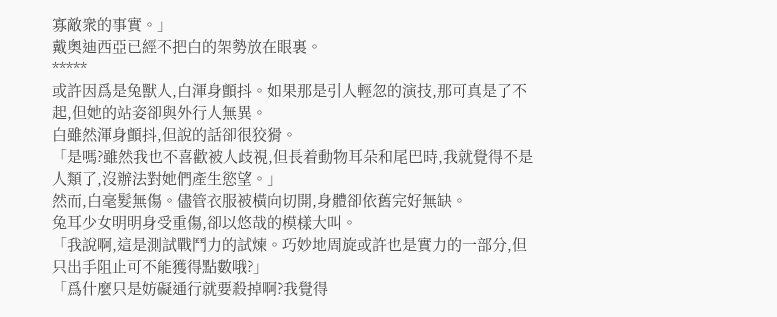寡敵衆的事實。」
戴奧迪西亞已經不把白的架勢放在眼裏。
*****
或許因爲是兔獸人,白渾身顫抖。如果那是引人輕忽的演技,那可真是了不起,但她的站姿卻與外行人無異。
白雖然渾身顫抖,但說的話卻很狡猾。
「是嗎?雖然我也不喜歡被人歧視,但長着動物耳朵和尾巴時,我就覺得不是人類了,沒辦法對她們產生慾望。」
然而,白毫髮無傷。儘管衣服被橫向切開,身體卻依舊完好無缺。
兔耳少女明明身受重傷,卻以悠哉的模樣大叫。
「我說啊,這是測試戰鬥力的試煉。巧妙地周旋或許也是實力的一部分,但只出手阻止可不能獲得點數哦?」
「爲什麼只是妨礙通行就要殺掉啊?我覺得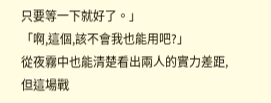只要等一下就好了。」
「啊,這個,該不會我也能用吧?」
從夜霧中也能清楚看出兩人的實力差距,但這場戰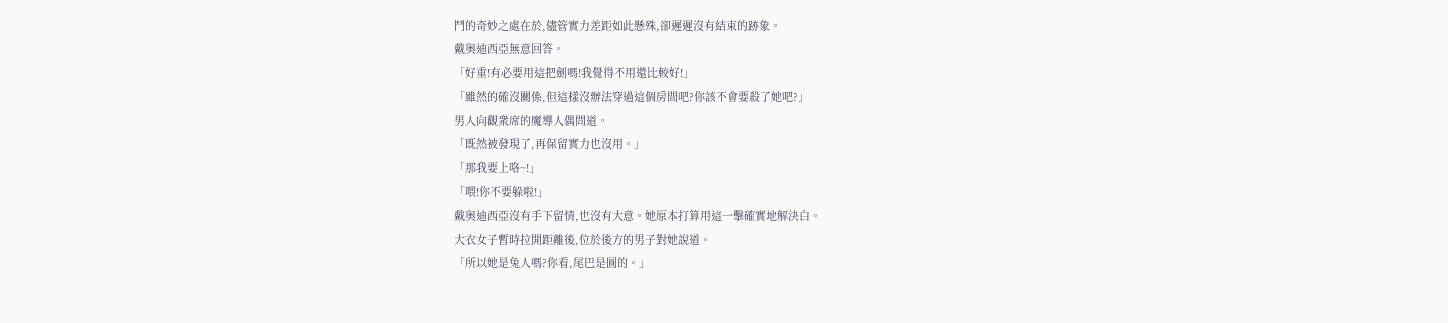鬥的奇妙之處在於,儘管實力差距如此懸殊,卻遲遲沒有結束的跡象。
戴奧迪西亞無意回答。
「好重!有必要用這把劍嗎!我覺得不用還比較好!」
「雖然的確沒關係,但這樣沒辦法穿過這個房間吧?你該不會要殺了她吧?」
男人向觀衆席的魔導人偶問道。
「既然被發現了,再保留實力也沒用。」
「那我要上咯~!」
「喂!你不要躲啦!」
戴奧迪西亞沒有手下留情,也沒有大意。她原本打算用這一擊確實地解決白。
大衣女子暫時拉開距離後,位於後方的男子對她說道。
「所以她是兔人嗎?你看,尾巴是圓的。」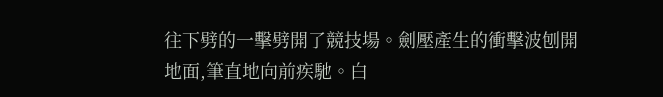往下劈的一擊劈開了競技場。劍壓產生的衝擊波刨開地面,筆直地向前疾馳。白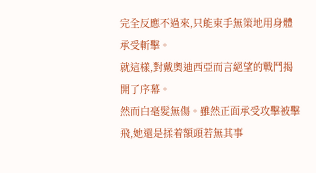完全反應不過來,只能束手無策地用身體承受斬擊。
就這樣,對戴奧迪西亞而言絕望的戰鬥揭開了序幕。
然而白毫髮無傷。雖然正面承受攻擊被擊飛,她還是揉着額頭若無其事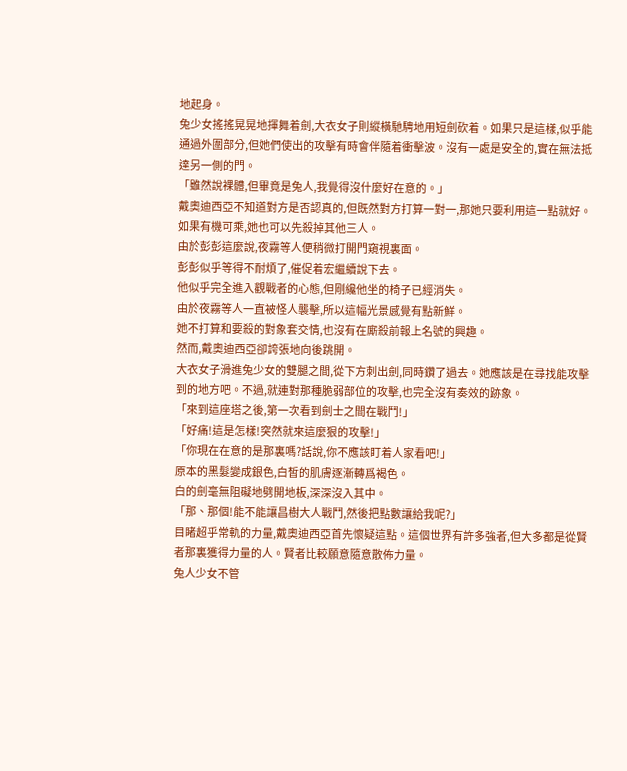地起身。
兔少女搖搖晃晃地揮舞着劍,大衣女子則縱橫馳騁地用短劍砍着。如果只是這樣,似乎能通過外圍部分,但她們使出的攻擊有時會伴隨着衝擊波。沒有一處是安全的,實在無法抵達另一側的門。
「雖然說裸體,但畢竟是兔人,我覺得沒什麼好在意的。」
戴奧迪西亞不知道對方是否認真的,但既然對方打算一對一,那她只要利用這一點就好。如果有機可乘,她也可以先殺掉其他三人。
由於彭彭這麼說,夜霧等人便稍微打開門窺視裏面。
彭彭似乎等得不耐煩了,催促着宏繼續說下去。
他似乎完全進入觀戰者的心態,但剛纔他坐的椅子已經消失。
由於夜霧等人一直被怪人襲擊,所以這幅光景感覺有點新鮮。
她不打算和要殺的對象套交情,也沒有在廝殺前報上名號的興趣。
然而,戴奧迪西亞卻誇張地向後跳開。
大衣女子滑進兔少女的雙腿之間,從下方刺出劍,同時鑽了過去。她應該是在尋找能攻擊到的地方吧。不過,就連對那種脆弱部位的攻擊,也完全沒有奏效的跡象。
「來到這座塔之後,第一次看到劍士之間在戰鬥!」
「好痛!這是怎樣!突然就來這麼狠的攻擊!」
「你現在在意的是那裏嗎?話說,你不應該盯着人家看吧!」
原本的黑髮變成銀色,白皙的肌膚逐漸轉爲褐色。
白的劍毫無阻礙地劈開地板,深深沒入其中。
「那、那個!能不能讓昌樹大人戰鬥,然後把點數讓給我呢?」
目睹超乎常軌的力量,戴奧迪西亞首先懷疑這點。這個世界有許多強者,但大多都是從賢者那裏獲得力量的人。賢者比較願意隨意散佈力量。
兔人少女不管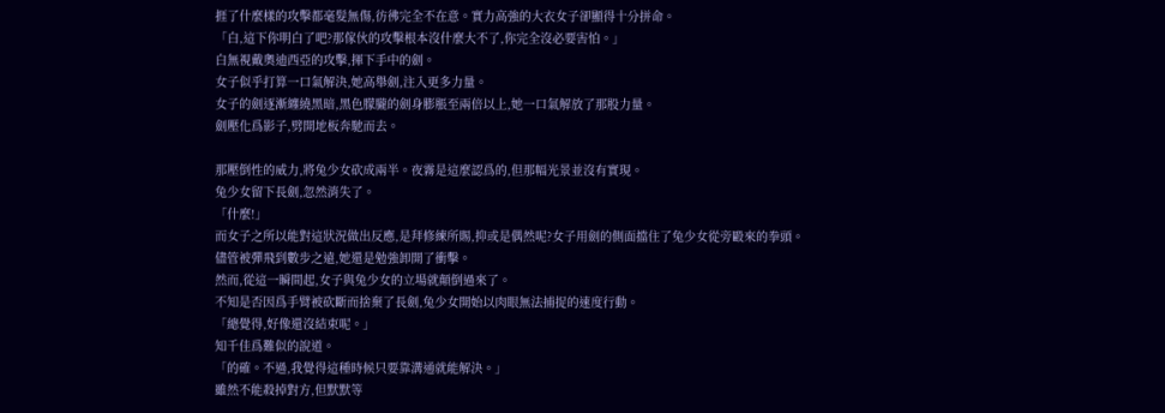捱了什麼樣的攻擊都毫髮無傷,彷彿完全不在意。實力高強的大衣女子卻顯得十分拼命。
「白,這下你明白了吧?那傢伙的攻擊根本沒什麼大不了,你完全沒必要害怕。」
白無視戴奧迪西亞的攻擊,揮下手中的劍。
女子似乎打算一口氣解決,她高舉劍,注入更多力量。
女子的劍逐漸纏繞黑暗,黑色朦朧的劍身膨脹至兩倍以上,她一口氣解放了那股力量。
劍壓化爲影子,劈開地板奔馳而去。

那壓倒性的威力,將兔少女砍成兩半。夜霧是這麼認爲的,但那幅光景並沒有實現。
兔少女留下長劍,忽然消失了。
「什麼!」
而女子之所以能對這狀況做出反應,是拜修練所賜,抑或是偶然呢?女子用劍的側面擋住了兔少女從旁毆來的拳頭。
儘管被彈飛到數步之遠,她還是勉強卸開了衝擊。
然而,從這一瞬間起,女子與兔少女的立場就顛倒過來了。
不知是否因爲手臂被砍斷而捨棄了長劍,兔少女開始以肉眼無法捕捉的速度行動。
「總覺得,好像還沒結束呢。」
知千佳爲難似的說道。
「的確。不過,我覺得這種時候只要靠溝通就能解決。」
雖然不能殺掉對方,但默默等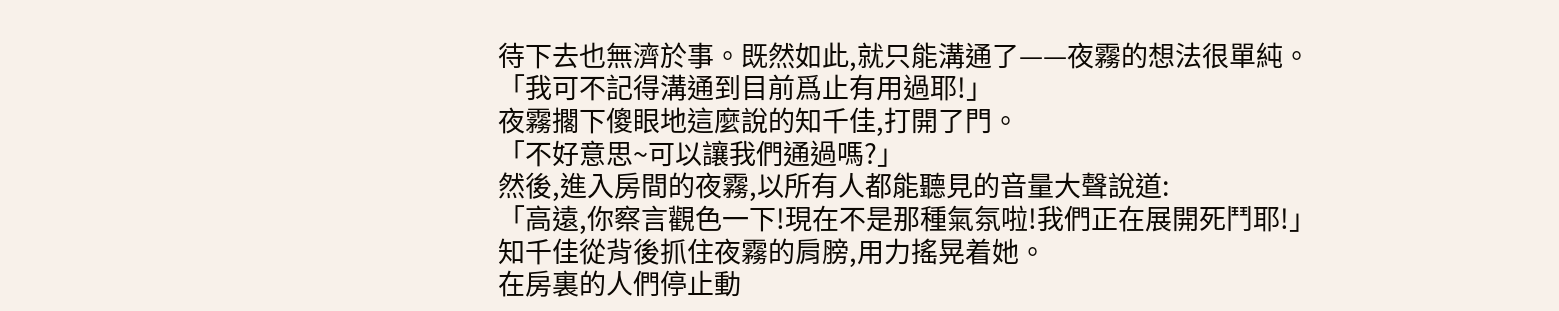待下去也無濟於事。既然如此,就只能溝通了——夜霧的想法很單純。
「我可不記得溝通到目前爲止有用過耶!」
夜霧擱下傻眼地這麼說的知千佳,打開了門。
「不好意思~可以讓我們通過嗎?」
然後,進入房間的夜霧,以所有人都能聽見的音量大聲說道:
「高遠,你察言觀色一下!現在不是那種氣氛啦!我們正在展開死鬥耶!」
知千佳從背後抓住夜霧的肩膀,用力搖晃着她。
在房裏的人們停止動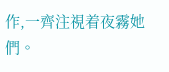作,一齊注視着夜霧她們。